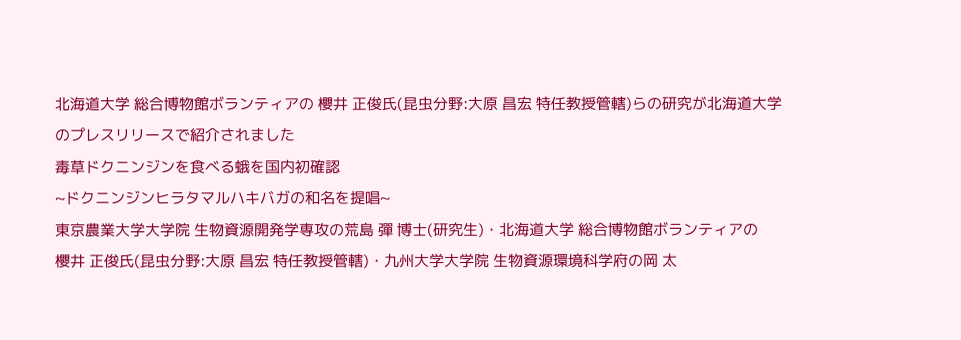北海道大学 総合博物館ボランティアの 櫻井 正俊氏(昆虫分野:大原 昌宏 特任教授管轄)らの研究が北海道大学のプレスリリースで紹介されました
毒草ドクニンジンを食べる蛾を国内初確認
~ドクニンジンヒラタマルハキバガの和名を提唱~
東京農業大学大学院 生物資源開発学専攻の荒島 彈 博士(研究生)・北海道大学 総合博物館ボランティアの
櫻井 正俊氏(昆虫分野:大原 昌宏 特任教授管轄)・九州大学大学院 生物資源環境科学府の岡 太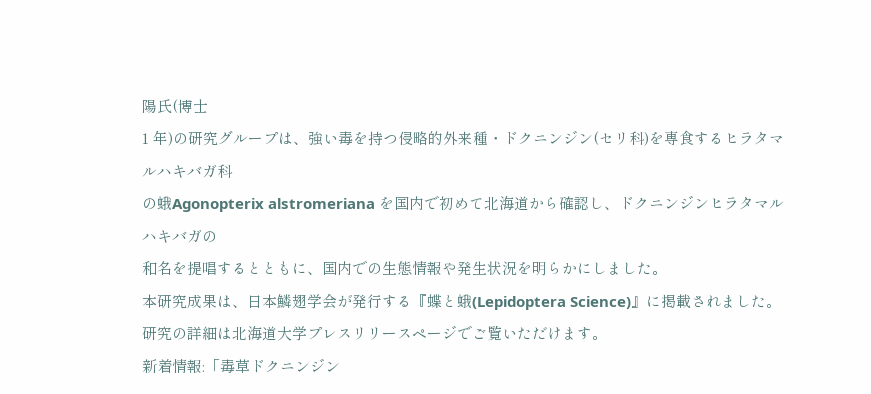陽氏(博士
1 年)の研究グループは、強い毒を持つ侵略的外来種・ドクニンジン(セリ科)を専食するヒラタマルハキバガ科
の蛾Agonopterix alstromeriana を国内で初めて北海道から確認し、ドクニンジンヒラタマルハキバガの
和名を提唱するとともに、国内での生態情報や発生状況を明らかにしました。
本研究成果は、日本鱗翅学会が発行する『蝶と蛾(Lepidoptera Science)』に掲載されました。
研究の詳細は北海道大学プレスリリースページでご覧いただけます。
新着情報:「毒草ドクニンジン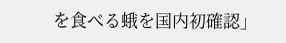を食べる蛾を国内初確認」